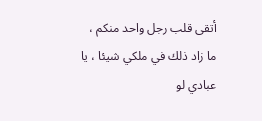أتقى قلب رجل واحد منكم ، ما زاد ذلك في ملكي شيئا ، يا عبادي لو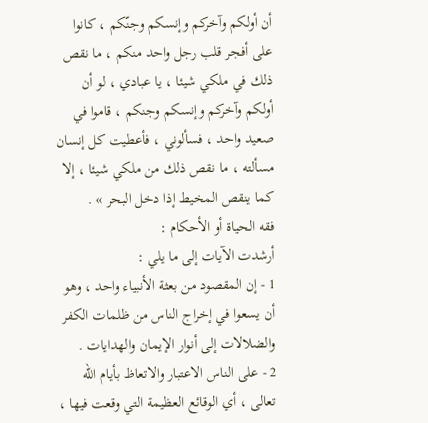أن أولكم وآخركم وإنسكم وجنّكم ، كانوا على أفجر قلب رجل واحد منكم ، ما نقص ذلك في ملكي شيئا ، يا عبادي ، لو أن أولكم وآخركم وإنسكم وجنكم ، قاموا في صعيد واحد ، فسألوني ، فأعطيت كل إنسان مسألته ، ما نقص ذلك من ملكي شيئا ، إلا كما ينقص المخيط إذا دخل البحر » .
فقه الحياة أو الأحكام :
أرشدت الآيات إلى ما يلي :
1 - إن المقصود من بعثة الأنبياء واحد ، وهو أن يسعوا في إخراج الناس من ظلمات الكفر والضلالات إلى أنوار الإيمان والهدايات .
2 - على الناس الاعتبار والاتعاظ بأيام اللّه تعالى ، أي الوقائع العظيمة التي وقعت فيها ،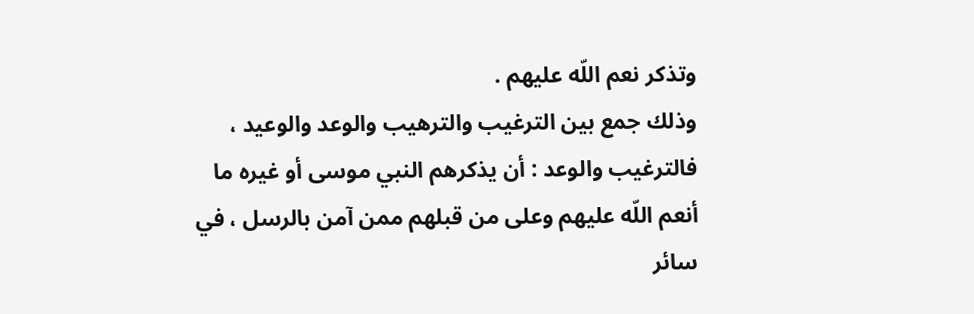وتذكر نعم اللّه عليهم .
وذلك جمع بين الترغيب والترهيب والوعد والوعيد ، فالترغيب والوعد : أن يذكرهم النبي موسى أو غيره ما أنعم اللّه عليهم وعلى من قبلهم ممن آمن بالرسل ، في سائر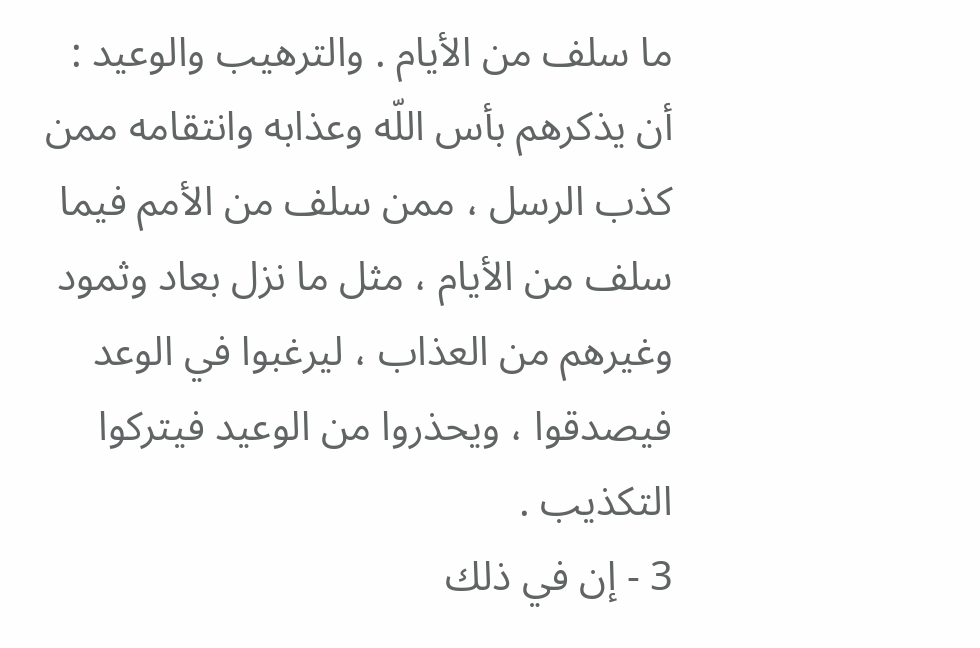ما سلف من الأيام . والترهيب والوعيد : أن يذكرهم بأس اللّه وعذابه وانتقامه ممن كذب الرسل ، ممن سلف من الأمم فيما سلف من الأيام ، مثل ما نزل بعاد وثمود وغيرهم من العذاب ، ليرغبوا في الوعد فيصدقوا ، ويحذروا من الوعيد فيتركوا التكذيب .
3 - إن في ذلك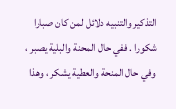التذكير والتنبيه دلائل لمن كان صبارا شكورا . ففي حال المحنة والبلية يصبر ، وفي حال المنحة والعطية يشكر ، وهذا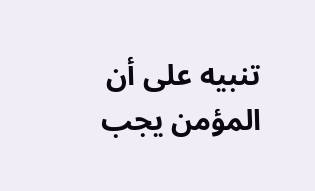تنبيه على أن المؤمن يجب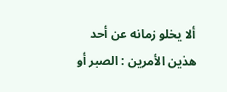ألا يخلو زمانه عن أحد هذين الأمرين : الصبر أو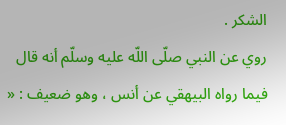الشكر .
روي عن النبي صلّى اللّه عليه وسلّم أنه قال فيما رواه البيهقي عن أنس ، وهو ضعيف : «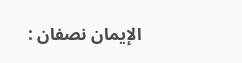الإيمان نصفان :